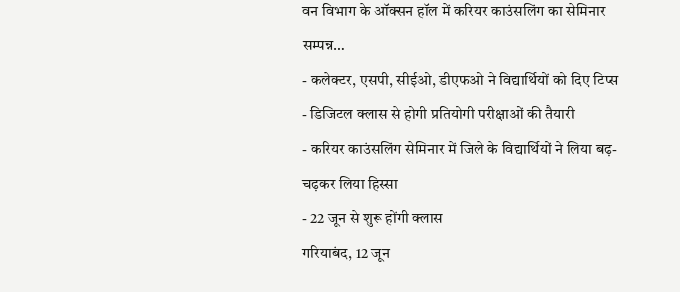वन विभाग के ऑक्सन हॉल में करियर काउंसलिंग का सेमिनार सम्पन्न…
- कलेक्टर, एसपी, सीईओ, डीएफओ ने विद्यार्थियों को दिए टिप्स
- डिजिटल क्लास से होगी प्रतियोगी परीक्षाओं की तैयारी
- करियर काउंसलिंग सेमिनार में जिले के विद्यार्थियों ने लिया बढ़-चढ़कर लिया हिस्सा
- 22 जून से शुरू होंगी क्लास
गरियाबंद, 12 जून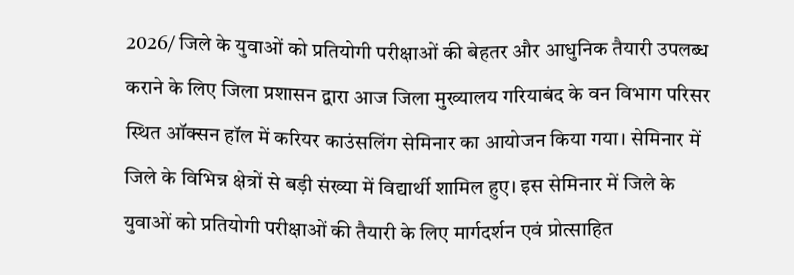2026/ जिले के युवाओं को प्रतियोगी परीक्षाओं की बेहतर और आधुनिक तैयारी उपलब्ध कराने के लिए जिला प्रशासन द्वारा आज जिला मुख्यालय गरियाबंद के वन विभाग परिसर स्थित ऑक्सन हॉल में करियर काउंसलिंग सेमिनार का आयोजन किया गया। सेमिनार में जिले के विभिन्न क्षेत्रों से बड़ी संख्या में विद्यार्थी शामिल हुए। इस सेमिनार में जिले के युवाओं को प्रतियोगी परीक्षाओं की तैयारी के लिए मार्गदर्शन एवं प्रोत्साहित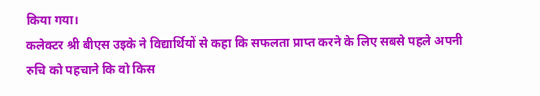किया गया।
कलेक्टर श्री बीएस उइके ने विद्यार्थियों से कहा कि सफलता प्राप्त करने के लिए सबसे पहले अपनी रुचि को पहचाने कि वो किस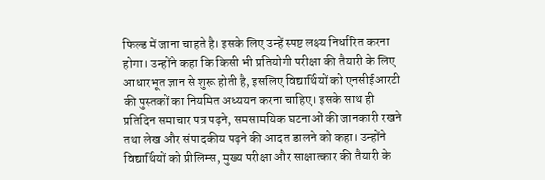फिल्ड में जाना चाहते है। इसके लिए उन्हें स्पष्ट लक्ष्य निर्धारित करना होगा। उन्होंने कहा कि किसी भी प्रतियोगी परीक्षा की तैयारी के लिए आधारभूत ज्ञान से शुरू होती है, इसलिए विद्यार्थियों को एनसीईआरटी की पुस्तकों का नियमित अध्ययन करना चाहिए। इसके साथ ही प्रतिदिन समाचार पत्र पढ़ने, समसामयिक घटनाओं की जानकारी रखने तथा लेख और संपादकीय पढ़ने की आदत डालने को कहा। उन्होंने विद्यार्थियों को प्रीलिम्स, मुख्य परीक्षा और साक्षात्कार की तैयारी के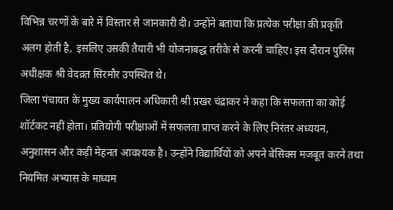विभिन्न चरणों के बारे में विस्तार से जानकारी दी। उन्होंने बताया कि प्रत्येक परीक्षा की प्रकृति अलग होती है, इसलिए उसकी तैयारी भी योजनाबद्ध तरीके से करनी चाहिए। इस दौरान पुलिस अधीक्षक श्री वेदव्रत सिरमौर उपस्थित थे।
जिला पंचायत के मुख्य कार्यपालन अधिकारी श्री प्रखर चंद्राकर ने कहा कि सफलता का कोई शॉर्टकट नहीं होता। प्रतियोगी परीक्षाओं में सफलता प्राप्त करने के लिए निरंतर अध्ययन, अनुशासन और कड़ी मेहनत आवश्यक है। उन्होंने विद्यार्थियों को अपने बेसिक्स मजबूत करने तथा नियमित अभ्यास के माध्यम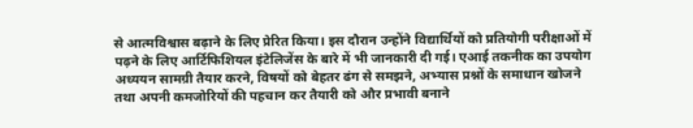से आत्मविश्वास बढ़ाने के लिए प्रेरित किया। इस दौरान उन्होंने विद्यार्थियों को प्रतियोगी परीक्षाओं में पढ़ने के लिए आर्टिफिशियल इंटेलिजेंस के बारे में भी जानकारी दी गई। एआई तकनीक का उपयोग अध्ययन सामग्री तैयार करने, विषयों को बेहतर ढंग से समझने, अभ्यास प्रश्नों के समाधान खोजने तथा अपनी कमजोरियों की पहचान कर तैयारी को और प्रभावी बनाने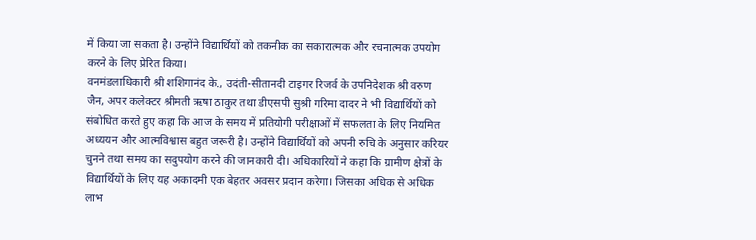में किया जा सकता है। उन्होंने विद्यार्थियों को तकनीक का सकारात्मक और रचनात्मक उपयोग करने के लिए प्रेरित किया।
वनमंडलाधिकारी श्री शशिगानंद के., उदंती-सीतानदी टाइगर रिजर्व के उपनिदेशक श्री वरुण जैन, अपर कलेक्टर श्रीमती ऋषा ठाकुर तथा डीएसपी सुश्री गरिमा दादर ने भी विद्यार्थियों को संबोधित करते हुए कहा कि आज के समय में प्रतियोगी परीक्षाओं में सफलता के लिए नियमित अध्ययन और आत्मविश्वास बहुत जरूरी है। उन्होंने विद्यार्थियों को अपनी रुचि के अनुसार करियर चुनने तथा समय का सदुपयोग करने की जानकारी दी। अधिकारियों ने कहा कि ग्रामीण क्षेत्रों के विद्यार्थियों के लिए यह अकादमी एक बेहतर अवसर प्रदान करेगा। जिसका अधिक से अधिक लाभ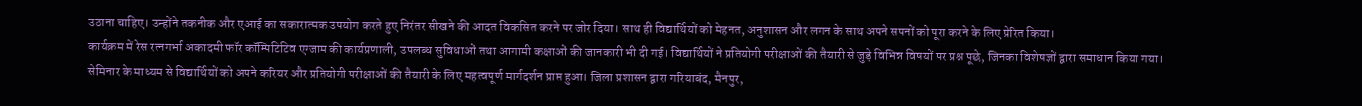उठाना चाहिए। उन्होंने तकनीक और एआई का सकारात्मक उपयोग करते हुए निरंतर सीखने की आदत विकसित करने पर जोर दिया। साथ ही विद्यार्थियों को मेहनत, अनुशासन और लगन के साथ अपने सपनों को पूरा करने के लिए प्रेरित किया।
कार्यक्रम में रेस रत्नगर्भा अकादमी फॉर कॉम्पिटिटिव एग्जाम की कार्यप्रणाली, उपलब्ध सुविधाओं तथा आगामी कक्षाओं की जानकारी भी दी गई। विद्यार्थियों ने प्रतियोगी परीक्षाओं की तैयारी से जुड़े विभिन्न विषयों पर प्रश्न पूछे, जिनका विशेषज्ञों द्वारा समाधान किया गया। सेमिनार के माध्यम से विद्यार्थियों को अपने करियर और प्रतियोगी परीक्षाओं की तैयारी के लिए महत्वपूर्ण मार्गदर्शन प्राप्त हुआ। जिला प्रशासन द्वारा गरियाबंद, मैनपुर,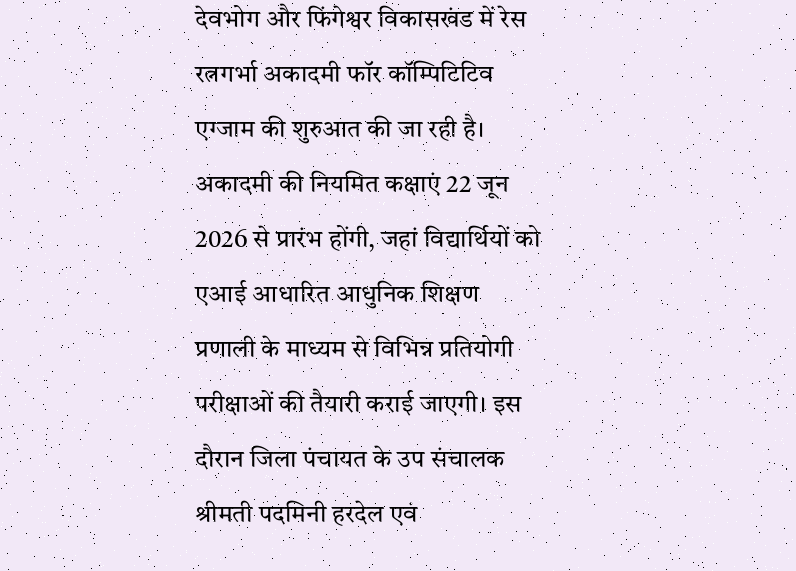देवभोग और फिंगेश्वर विकासखंड में रेस रत्नगर्भा अकादमी फॉर कॉम्पिटिटिव एग्जाम की शुरुआत की जा रही है। अकादमी की नियमित कक्षाएं 22 जून 2026 से प्रारंभ होंगी, जहां विद्यार्थियों को एआई आधारित आधुनिक शिक्षण प्रणाली के माध्यम से विभिन्न प्रतियोगी परीक्षाओं की तैयारी कराई जाएगी। इस दौरान जिला पंचायत के उप संचालक श्रीमती पदमिनी हरदेल एवं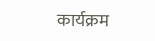कार्यक्रम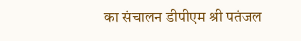का संचालन डीपीएम श्री पतंजल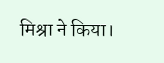मिश्रा ने किया।